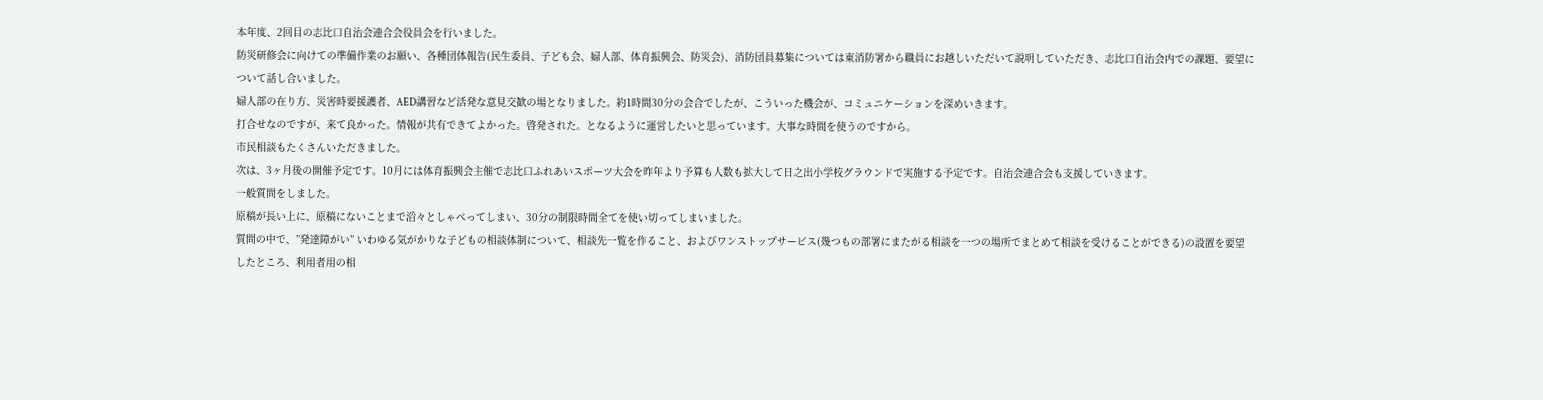本年度、2回目の志比口自治会連合会役員会を行いました。
防災研修会に向けての準備作業のお願い、各種団体報告(民生委員、子ども会、婦人部、体育振興会、防災会)、消防団員募集については東消防署から職員にお越しいただいて説明していただき、志比口自治会内での課題、要望について話し合いました。
婦人部の在り方、災害時要援護者、AED講習など活発な意見交歓の場となりました。約1時間30分の会合でしたが、こういった機会が、コミュニケーションを深めいきます。
打合せなのですが、来て良かった。情報が共有できてよかった。啓発された。となるように運営したいと思っています。大事な時間を使うのですから。
市民相談もたくさんいただきました。
次は、3ヶ月後の開催予定です。10月には体育振興会主催で志比口ふれあいスポーツ大会を昨年より予算も人数も拡大して日之出小学校グラウンドで実施する予定です。自治会連合会も支援していきます。
一般質問をしました。
原稿が長い上に、原稿にないことまで滔々としゃべってしまい、30分の制限時間全てを使い切ってしまいました。
質問の中で、”発達障がい” いわゆる気がかりな子どもの相談体制について、相談先一覧を作ること、およびワンストップサービス(幾つもの部署にまたがる相談を一つの場所でまとめて相談を受けることができる)の設置を要望したところ、利用者用の相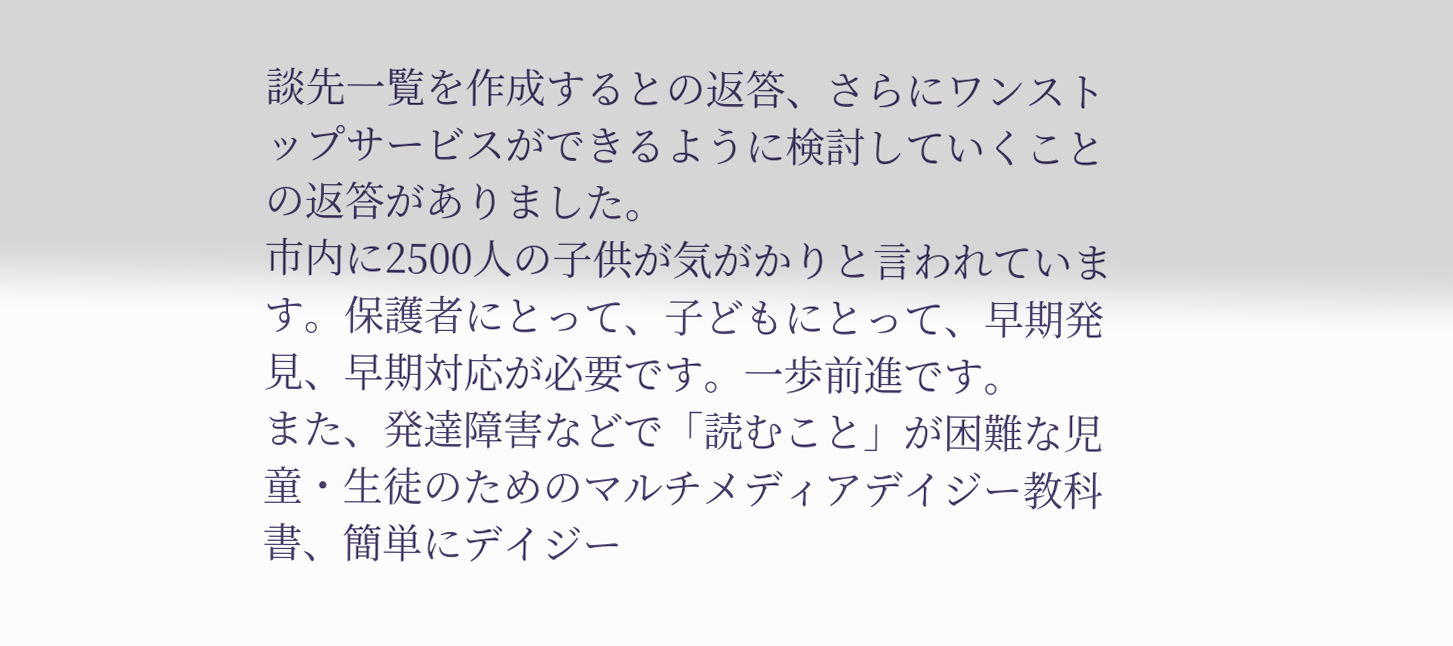談先一覧を作成するとの返答、さらにワンストップサービスができるように検討していくことの返答がありました。
市内に2500人の子供が気がかりと言われています。保護者にとって、子どもにとって、早期発見、早期対応が必要です。一歩前進です。
また、発達障害などで「読むこと」が困難な児童・生徒のためのマルチメディアデイジー教科書、簡単にデイジー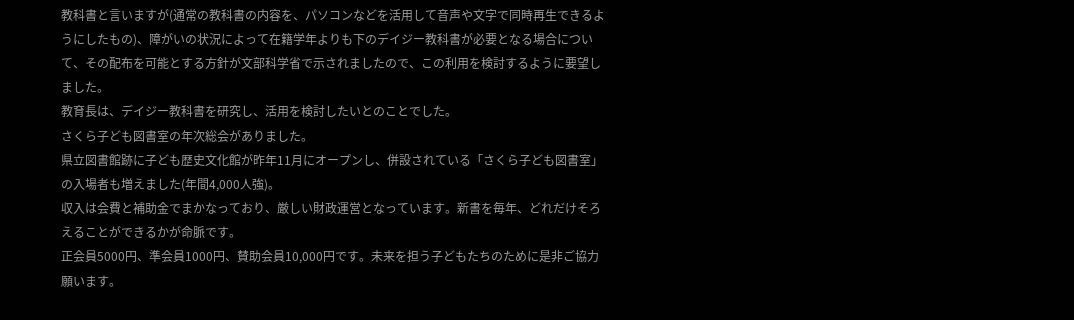教科書と言いますが(通常の教科書の内容を、パソコンなどを活用して音声や文字で同時再生できるようにしたもの)、障がいの状況によって在籍学年よりも下のデイジー教科書が必要となる場合について、その配布を可能とする方針が文部科学省で示されましたので、この利用を検討するように要望しました。
教育長は、デイジー教科書を研究し、活用を検討したいとのことでした。
さくら子ども図書室の年次総会がありました。
県立図書館跡に子ども歴史文化館が昨年11月にオープンし、併設されている「さくら子ども図書室」の入場者も増えました(年間4,000人強)。
収入は会費と補助金でまかなっており、厳しい財政運営となっています。新書を毎年、どれだけそろえることができるかが命脈です。
正会員5000円、準会員1000円、賛助会員10,000円です。未来を担う子どもたちのために是非ご協力願います。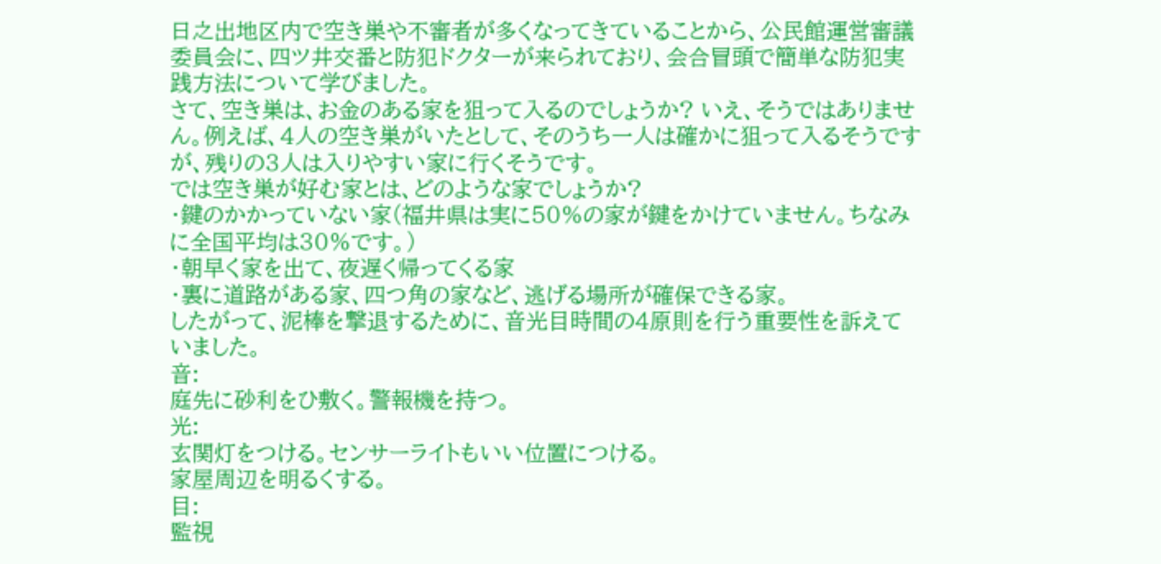日之出地区内で空き巣や不審者が多くなってきていることから、公民館運営審議委員会に、四ツ井交番と防犯ドクターが来られており、会合冒頭で簡単な防犯実践方法について学びました。
さて、空き巣は、お金のある家を狙って入るのでしょうか? いえ、そうではありません。例えば、4人の空き巣がいたとして、そのうち一人は確かに狙って入るそうですが、残りの3人は入りやすい家に行くそうです。
では空き巣が好む家とは、どのような家でしょうか?
・鍵のかかっていない家(福井県は実に50%の家が鍵をかけていません。ちなみに全国平均は30%です。)
・朝早く家を出て、夜遅く帰ってくる家
・裏に道路がある家、四つ角の家など、逃げる場所が確保できる家。
したがって、泥棒を撃退するために、音光目時間の4原則を行う重要性を訴えていました。
音:
庭先に砂利をひ敷く。警報機を持つ。
光:
玄関灯をつける。センサーライトもいい位置につける。
家屋周辺を明るくする。
目:
監視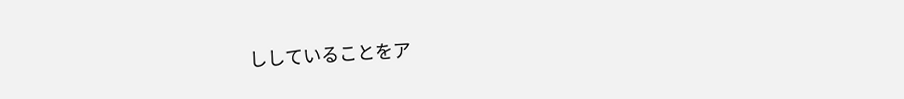ししていることをア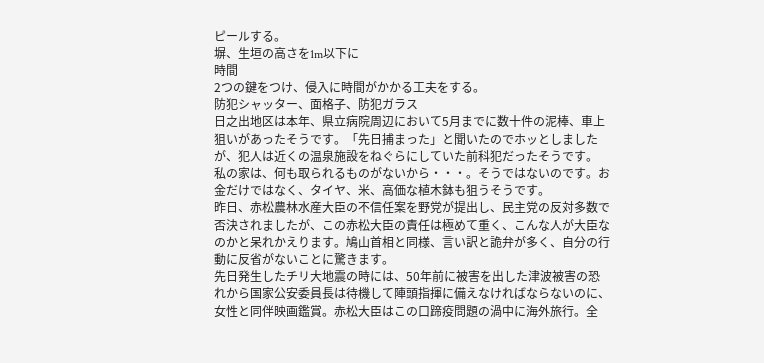ピールする。
塀、生垣の高さを1m以下に
時間
2つの鍵をつけ、侵入に時間がかかる工夫をする。
防犯シャッター、面格子、防犯ガラス
日之出地区は本年、県立病院周辺において5月までに数十件の泥棒、車上狙いがあったそうです。「先日捕まった」と聞いたのでホッとしましたが、犯人は近くの温泉施設をねぐらにしていた前科犯だったそうです。
私の家は、何も取られるものがないから・・・。そうではないのです。お金だけではなく、タイヤ、米、高価な植木鉢も狙うそうです。
昨日、赤松農林水産大臣の不信任案を野党が提出し、民主党の反対多数で否決されましたが、この赤松大臣の責任は極めて重く、こんな人が大臣なのかと呆れかえります。鳩山首相と同様、言い訳と詭弁が多く、自分の行動に反省がないことに驚きます。
先日発生したチリ大地震の時には、50年前に被害を出した津波被害の恐れから国家公安委員長は待機して陣頭指揮に備えなければならないのに、女性と同伴映画鑑賞。赤松大臣はこの口蹄疫問題の渦中に海外旅行。全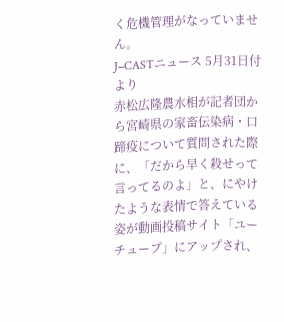く危機管理がなっていません。
J−CASTニュース 5月31日付より
赤松広隆農水相が記者団から宮崎県の家畜伝染病・口蹄疫について質問された際に、「だから早く殺せって言ってるのよ」と、にやけたような表情で答えている姿が動画投稿サイト「ユーチューブ」にアップされ、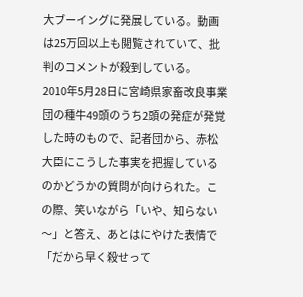大ブーイングに発展している。動画は25万回以上も閲覧されていて、批判のコメントが殺到している。
2010年5月28日に宮崎県家畜改良事業団の種牛49頭のうち2頭の発症が発覚した時のもので、記者団から、赤松大臣にこうした事実を把握しているのかどうかの質問が向けられた。この際、笑いながら「いや、知らない〜」と答え、あとはにやけた表情で「だから早く殺せって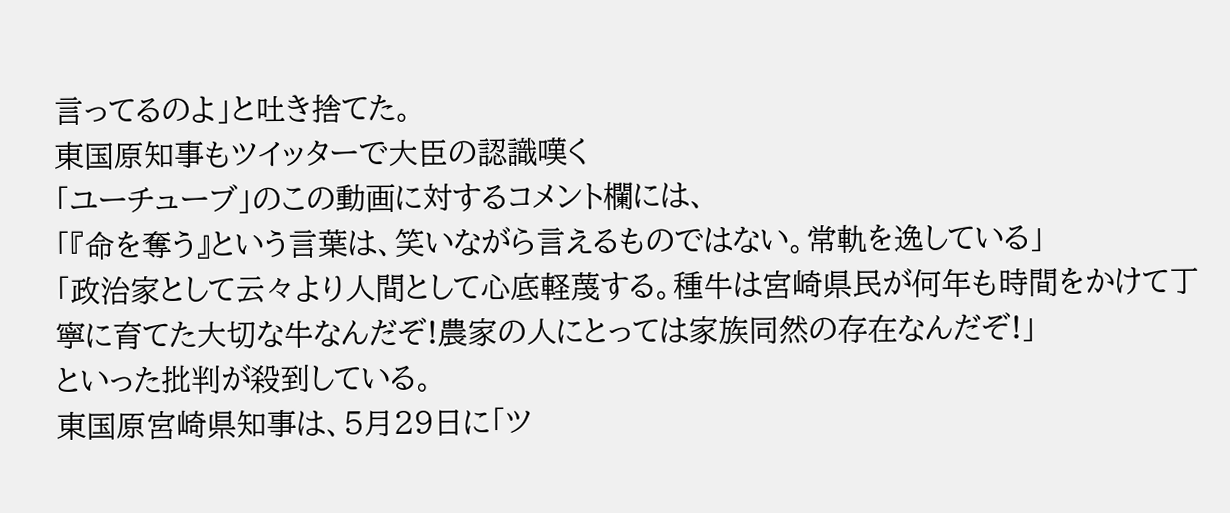言ってるのよ」と吐き捨てた。
東国原知事もツイッターで大臣の認識嘆く
「ユーチューブ」のこの動画に対するコメント欄には、
「『命を奪う』という言葉は、笑いながら言えるものではない。常軌を逸している」
「政治家として云々より人間として心底軽蔑する。種牛は宮崎県民が何年も時間をかけて丁寧に育てた大切な牛なんだぞ!農家の人にとっては家族同然の存在なんだぞ!」
といった批判が殺到している。
東国原宮崎県知事は、5月29日に「ツ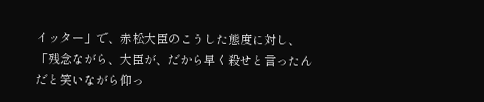イッター」で、赤松大臣のこうした態度に対し、
「残念ながら、大臣が、だから早く殺せと言ったんだと笑いながら仰っ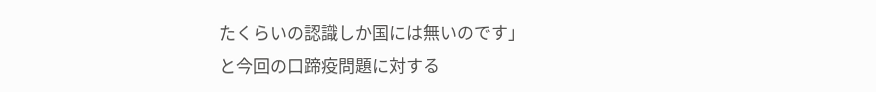たくらいの認識しか国には無いのです」
と今回の口蹄疫問題に対する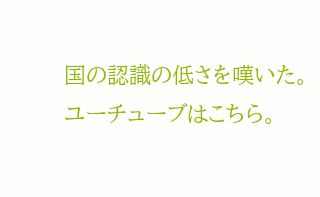国の認識の低さを嘆いた。
ユーチューブはこちら。